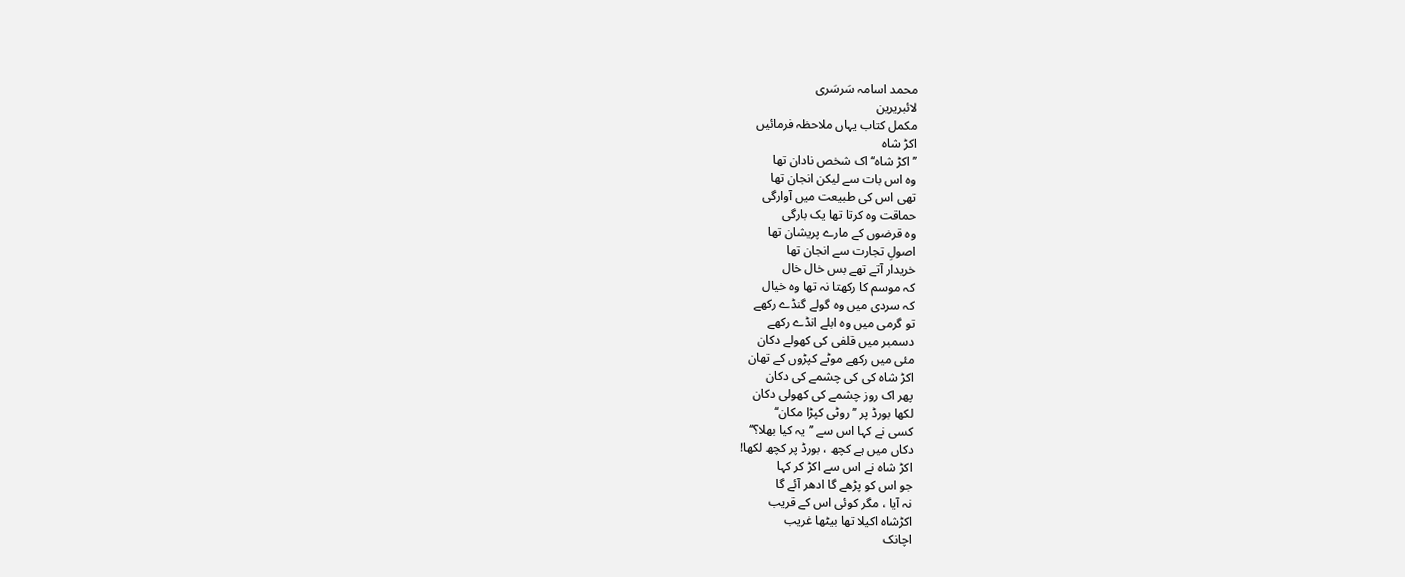محمد اسامہ سَرسَری
لائبریرین
مکمل کتاب یہاں ملاحظہ فرمائیں
اکڑ شاہ
’’اکڑ شاہ‘‘ اک شخص نادان تھا
وہ اس بات سے لیکن انجان تھا
تھی اس کی طبیعت میں آوارگی
حماقت وہ کرتا تھا یک بارگی
وہ قرضوں کے مارے پریشان تھا
اصولِ تجارت سے انجان تھا
خریدار آتے تھے بس خال خال
کہ موسم کا رکھتا نہ تھا وہ خیال
کہ سردی میں وہ گولے گنڈے رکھے
تو گرمی میں وہ ابلے انڈے رکھے
دسمبر میں قلفی کی کھولے دکان
مئی میں رکھے موٹے کپڑوں کے تھان
اکڑ شاہ کی کی چشمے کی دکان
پھر اک روز چشمے کی کھولی دکان
لکھا بورڈ پر ’’روٹی کپڑا مکان‘‘
کسی نے کہا اس سے ’’یہ کیا بھلا؟‘‘
دکاں میں ہے کچھ ، بورڈ پر کچھ لکھا!
اکڑ شاہ نے اس سے اکڑ کر کہا
جو اس کو پڑھے گا ادھر آئے گا
نہ آیا ، مگر کوئی اس کے قریب
اکڑشاہ اکیلا تھا بیٹھا غریب
اچانک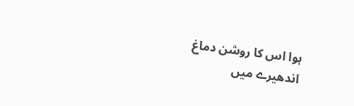ہوا اس کا روشن دماغ
اندھیرے میں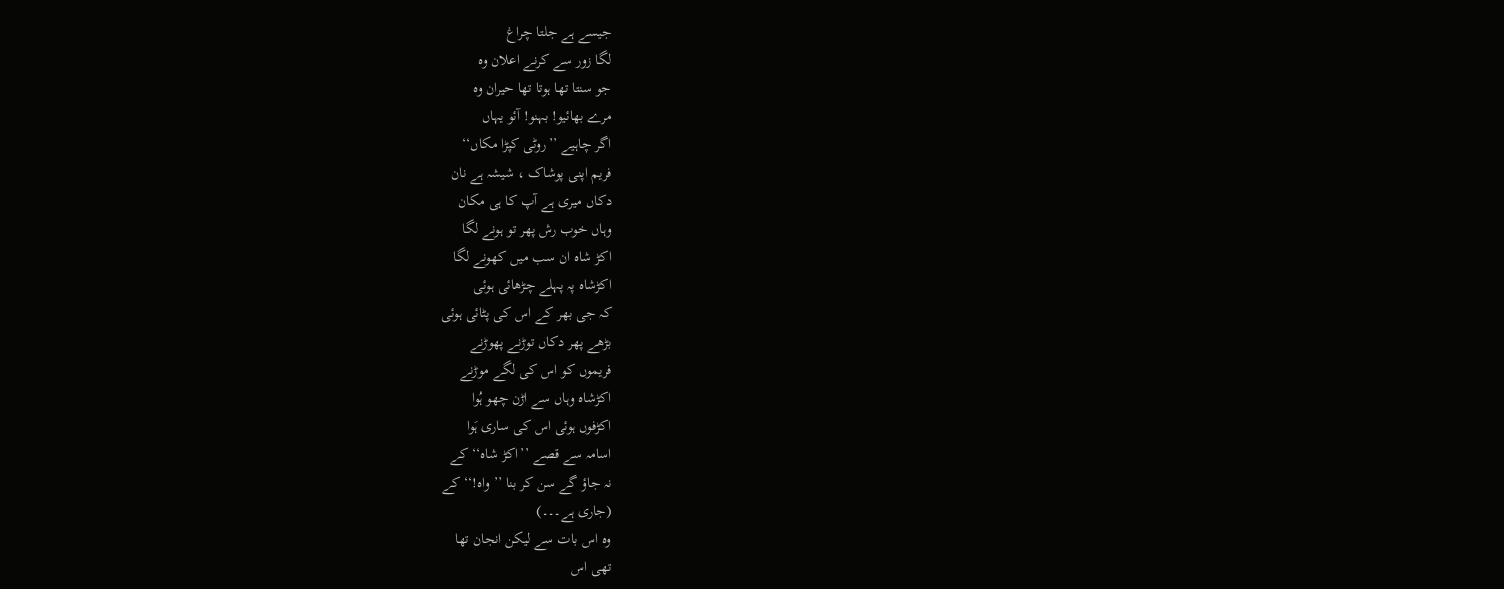جیسے ہے جلتا چراغ
لگا زور سے کرنے اعلان وہ
جو سنتا تھا ہوتا تھا حیران وہ
مرے بھائیو! بہنو! آئو یہاں
اگر چاہیے ’’روٹی کپڑا مکاں‘‘
فریم اپنی پوشاک ، شیشہ ہے نان
دکاں میری ہے آپ کا ہی مکان
وہاں خوب رش پھر تو ہونے لگا
اکڑ شاہ ان سب میں کھونے لگا
اکڑشاہ پہ پہلے چڑھائی ہوئی
کہ جی بھر کے اس کی پٹائی ہوئی
بڑھے پھر دکاں توڑنے پھوڑنے
فریموں کو اس کی لگے موڑنے
اکڑشاہ وہاں سے اڑن چھو ہُوا
اکڑفوں ہوئی اس کی ساری ہَوا
اسامہ سے قصے ’’اکڑ شاہ‘‘ کے
نہ جاؤ گے سن کر بنا ’’واہ!‘‘ کے
(جاری ہے۔۔۔)
وہ اس بات سے لیکن انجان تھا
تھی اس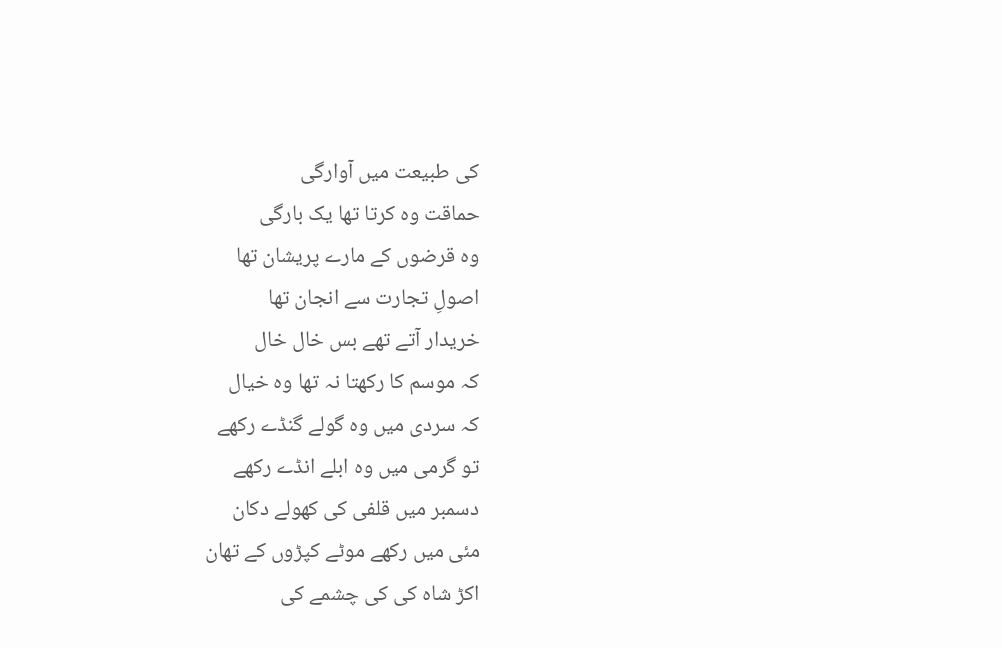کی طبیعت میں آوارگی
حماقت وہ کرتا تھا یک بارگی
وہ قرضوں کے مارے پریشان تھا
اصولِ تجارت سے انجان تھا
خریدار آتے تھے بس خال خال
کہ موسم کا رکھتا نہ تھا وہ خیال
کہ سردی میں وہ گولے گنڈے رکھے
تو گرمی میں وہ ابلے انڈے رکھے
دسمبر میں قلفی کی کھولے دکان
مئی میں رکھے موٹے کپڑوں کے تھان
اکڑ شاہ کی کی چشمے کی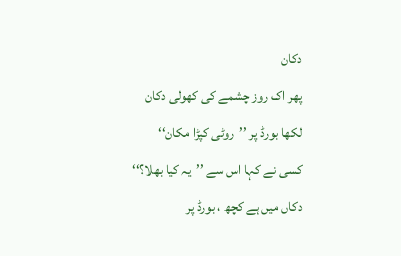دکان
پھر اک روز چشمے کی کھولی دکان
لکھا بورڈ پر ’’روٹی کپڑا مکان‘‘
کسی نے کہا اس سے ’’یہ کیا بھلا؟‘‘
دکاں میں ہے کچھ ، بورڈ پر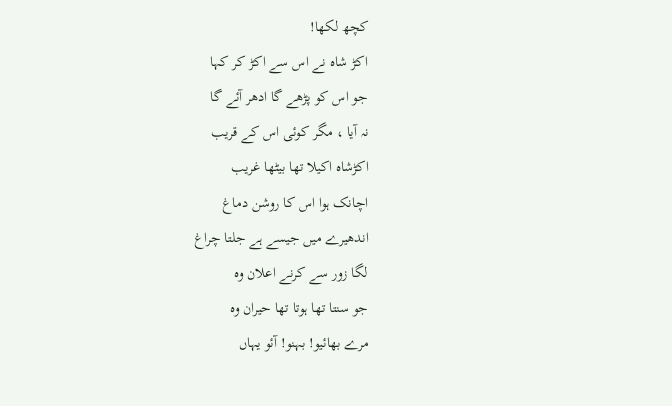کچھ لکھا!
اکڑ شاہ نے اس سے اکڑ کر کہا
جو اس کو پڑھے گا ادھر آئے گا
نہ آیا ، مگر کوئی اس کے قریب
اکڑشاہ اکیلا تھا بیٹھا غریب
اچانک ہوا اس کا روشن دماغ
اندھیرے میں جیسے ہے جلتا چراغ
لگا زور سے کرنے اعلان وہ
جو سنتا تھا ہوتا تھا حیران وہ
مرے بھائیو! بہنو! آئو یہاں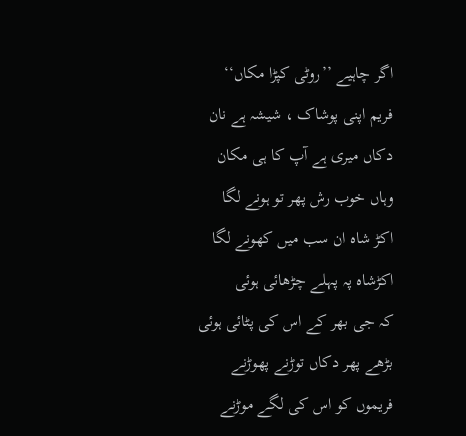اگر چاہیے ’’روٹی کپڑا مکاں‘‘
فریم اپنی پوشاک ، شیشہ ہے نان
دکاں میری ہے آپ کا ہی مکان
وہاں خوب رش پھر تو ہونے لگا
اکڑ شاہ ان سب میں کھونے لگا
اکڑشاہ پہ پہلے چڑھائی ہوئی
کہ جی بھر کے اس کی پٹائی ہوئی
بڑھے پھر دکاں توڑنے پھوڑنے
فریموں کو اس کی لگے موڑنے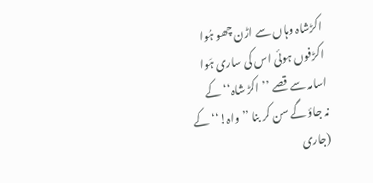اکڑشاہ وہاں سے اڑن چھو ہُوا
اکڑفوں ہوئی اس کی ساری ہَوا
اسامہ سے قصے ’’اکڑ شاہ‘‘ کے
نہ جاؤ گے سن کر بنا ’’واہ!‘‘ کے
(جاری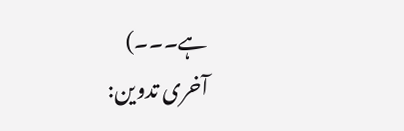ہے۔۔۔)
آخری تدوین: